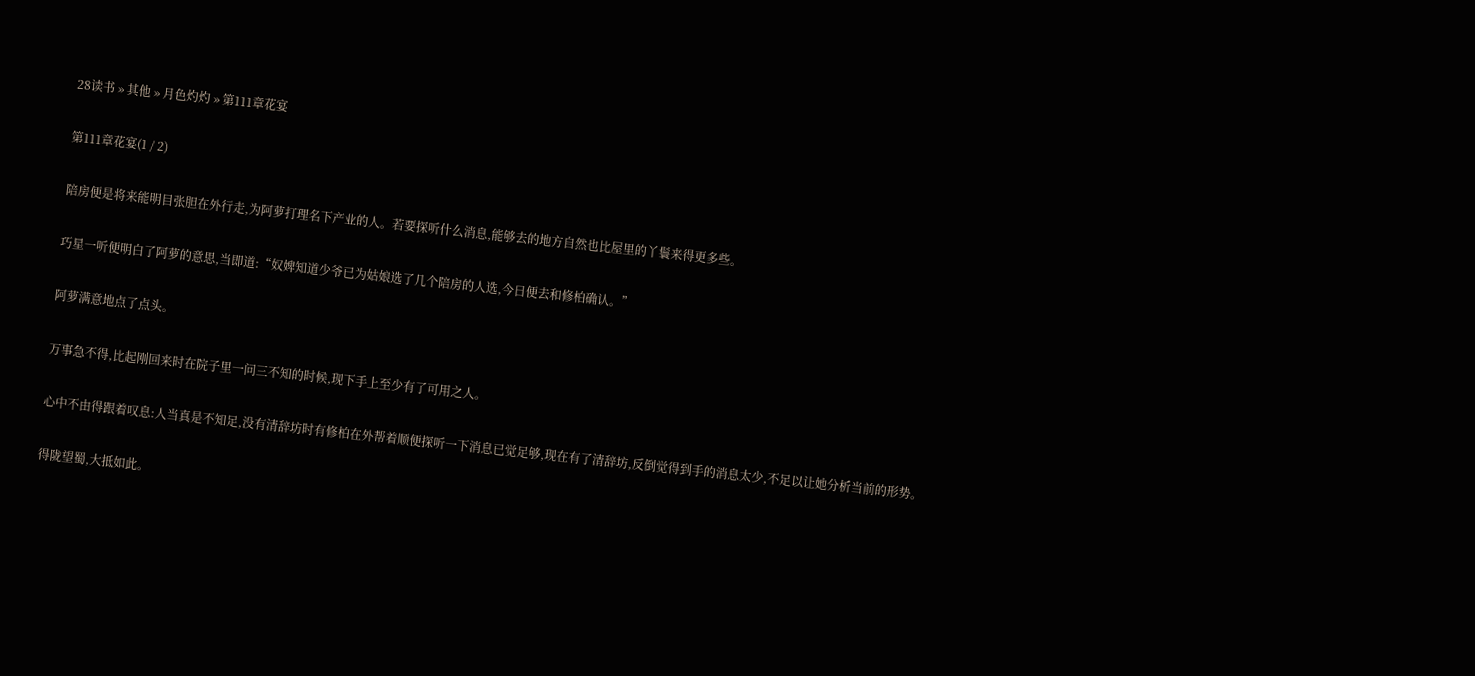28读书 » 其他 » 月色灼灼 » 第111章花宴

第111章花宴(1 / 2)

陪房便是将来能明目张胆在外行走,为阿萝打理名下产业的人。若要探听什么消息,能够去的地方自然也比屋里的丫鬟来得更多些。

巧星一听便明白了阿萝的意思,当即道:“奴婢知道少爷已为姑娘选了几个陪房的人选,今日便去和修柏确认。”

阿萝满意地点了点头。

万事急不得,比起刚回来时在院子里一问三不知的时候,现下手上至少有了可用之人。

心中不由得跟着叹息:人当真是不知足,没有清辞坊时有修柏在外帮着顺便探听一下消息已觉足够,现在有了清辞坊,反倒觉得到手的消息太少,不足以让她分析当前的形势。

得陇望蜀,大抵如此。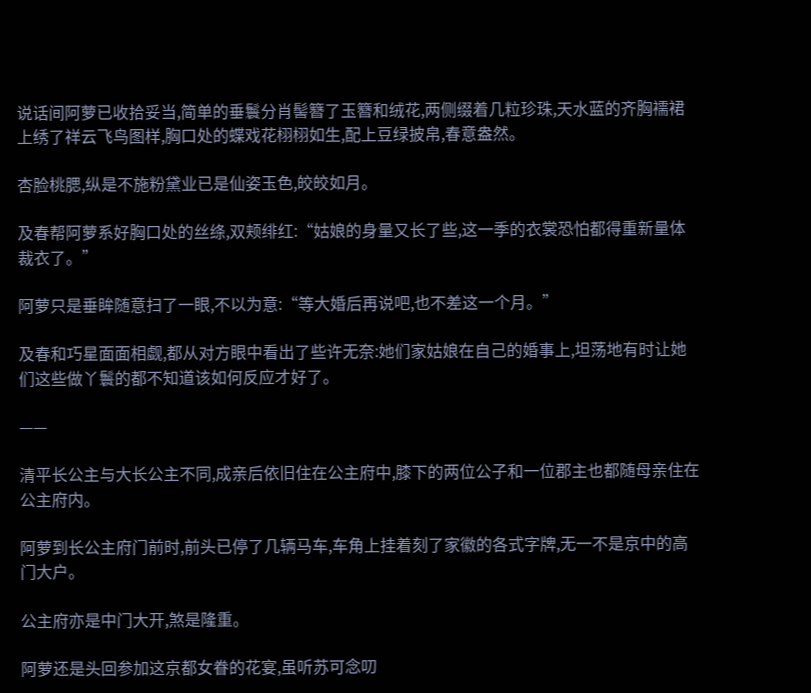说话间阿萝已收拾妥当,简单的垂鬟分肖髻簪了玉簪和绒花,两侧缀着几粒珍珠,天水蓝的齐胸襦裙上绣了祥云飞鸟图样,胸口处的蝶戏花栩栩如生,配上豆绿披帛,春意盎然。

杏脸桃腮,纵是不施粉黛业已是仙姿玉色,皎皎如月。

及春帮阿萝系好胸口处的丝绦,双颊绯红:“姑娘的身量又长了些,这一季的衣裳恐怕都得重新量体裁衣了。”

阿萝只是垂眸随意扫了一眼,不以为意:“等大婚后再说吧,也不差这一个月。”

及春和巧星面面相觑,都从对方眼中看出了些许无奈:她们家姑娘在自己的婚事上,坦荡地有时让她们这些做丫鬟的都不知道该如何反应才好了。

——

清平长公主与大长公主不同,成亲后依旧住在公主府中,膝下的两位公子和一位郡主也都随母亲住在公主府内。

阿萝到长公主府门前时,前头已停了几辆马车,车角上挂着刻了家徽的各式字牌,无一不是京中的高门大户。

公主府亦是中门大开,煞是隆重。

阿萝还是头回参加这京都女眷的花宴,虽听苏可念叨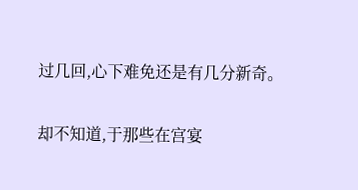过几回,心下难免还是有几分新奇。

却不知道,于那些在宫宴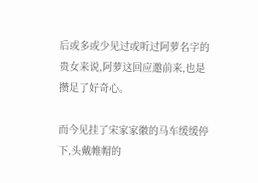后或多或少见过或听过阿萝名字的贵女来说,阿萝这回应邀前来,也是攒足了好奇心。

而今见挂了宋家家徽的马车缓缓停下,头戴帷帽的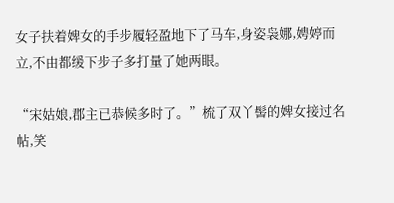女子扶着婢女的手步履轻盈地下了马车,身姿袅娜,娉婷而立,不由都缓下步子多打量了她两眼。

“宋姑娘,郡主已恭候多时了。”梳了双丫髻的婢女接过名帖,笑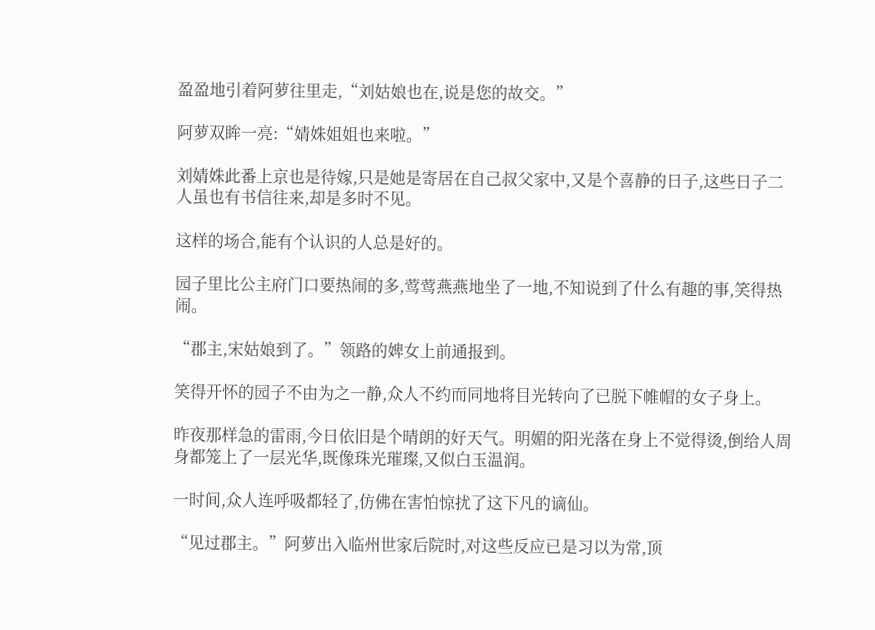盈盈地引着阿萝往里走,“刘姑娘也在,说是您的故交。”

阿萝双眸一亮:“婧姝姐姐也来啦。”

刘婧姝此番上京也是待嫁,只是她是寄居在自己叔父家中,又是个喜静的日子,这些日子二人虽也有书信往来,却是多时不见。

这样的场合,能有个认识的人总是好的。

园子里比公主府门口要热闹的多,莺莺燕燕地坐了一地,不知说到了什么有趣的事,笑得热闹。

“郡主,宋姑娘到了。”领路的婢女上前通报到。

笑得开怀的园子不由为之一静,众人不约而同地将目光转向了已脱下帷帽的女子身上。

昨夜那样急的雷雨,今日依旧是个晴朗的好天气。明媚的阳光落在身上不觉得烫,倒给人周身都笼上了一层光华,既像珠光璀璨,又似白玉温润。

一时间,众人连呼吸都轻了,仿佛在害怕惊扰了这下凡的谪仙。

“见过郡主。”阿萝出入临州世家后院时,对这些反应已是习以为常,顶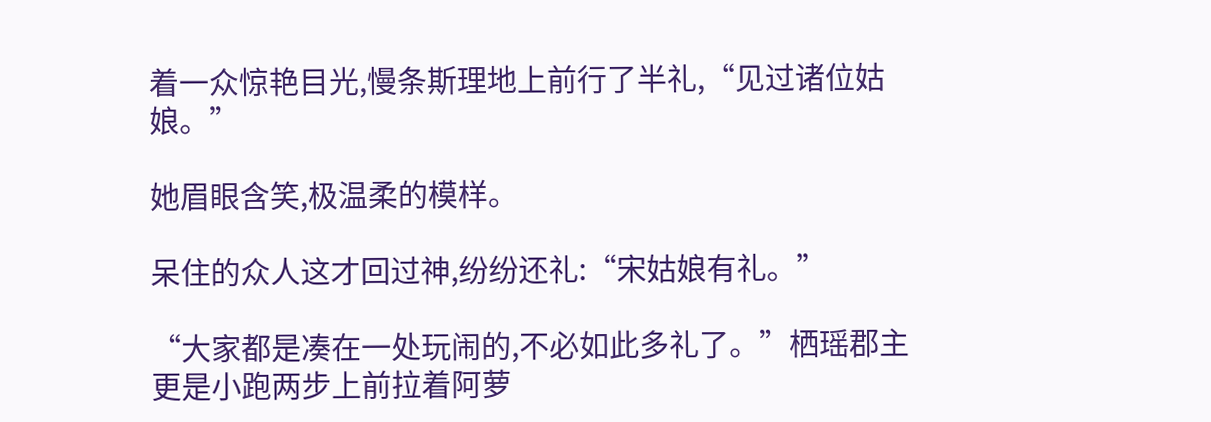着一众惊艳目光,慢条斯理地上前行了半礼,“见过诸位姑娘。”

她眉眼含笑,极温柔的模样。

呆住的众人这才回过神,纷纷还礼:“宋姑娘有礼。”

“大家都是凑在一处玩闹的,不必如此多礼了。”栖瑶郡主更是小跑两步上前拉着阿萝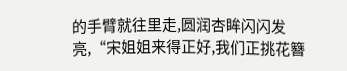的手臂就往里走,圆润杏眸闪闪发亮,“宋姐姐来得正好,我们正挑花簪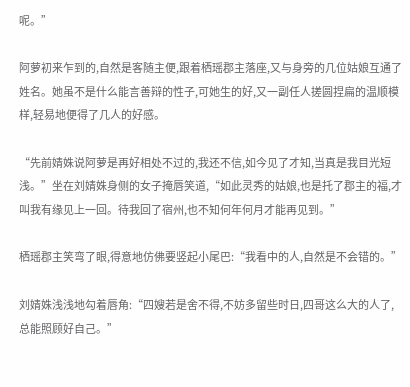呢。”

阿萝初来乍到的,自然是客随主便,跟着栖瑶郡主落座,又与身旁的几位姑娘互通了姓名。她虽不是什么能言善辩的性子,可她生的好,又一副任人搓圆捏扁的温顺模样,轻易地便得了几人的好感。

“先前婧姝说阿萝是再好相处不过的,我还不信,如今见了才知,当真是我目光短浅。”坐在刘婧姝身侧的女子掩唇笑道,“如此灵秀的姑娘,也是托了郡主的福,才叫我有缘见上一回。待我回了宿州,也不知何年何月才能再见到。”

栖瑶郡主笑弯了眼,得意地仿佛要竖起小尾巴:“我看中的人,自然是不会错的。”

刘婧姝浅浅地勾着唇角:“四嫂若是舍不得,不妨多留些时日,四哥这么大的人了,总能照顾好自己。”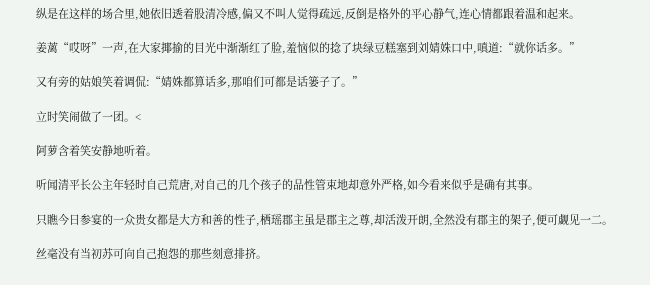纵是在这样的场合里,她依旧透着股清冷感,偏又不叫人觉得疏远,反倒是格外的平心静气,连心情都跟着温和起来。

姜蓠“哎呀”一声,在大家揶揄的目光中渐渐红了脸,羞恼似的捻了块绿豆糕塞到刘婧姝口中,嗔道:“就你话多。”

又有旁的姑娘笑着调侃:“婧姝都算话多,那咱们可都是话篓子了。”

立时笑闹做了一团。<

阿萝含着笑安静地听着。

听闻清平长公主年轻时自己荒唐,对自己的几个孩子的品性管束地却意外严格,如今看来似乎是确有其事。

只瞧今日参宴的一众贵女都是大方和善的性子,栖瑶郡主虽是郡主之尊,却活泼开朗,全然没有郡主的架子,便可觑见一二。

丝毫没有当初苏可向自己抱怨的那些刻意排挤。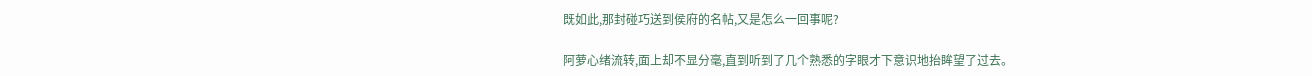既如此,那封碰巧送到侯府的名帖,又是怎么一回事呢?

阿萝心绪流转,面上却不显分毫,直到听到了几个熟悉的字眼才下意识地抬眸望了过去。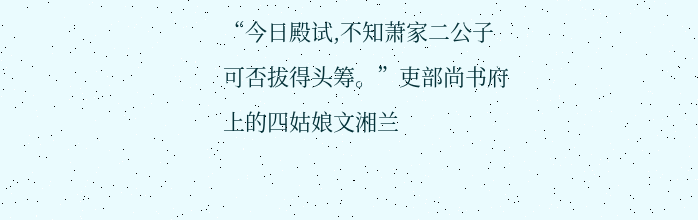“今日殿试,不知萧家二公子可否拔得头筹。”吏部尚书府上的四姑娘文湘兰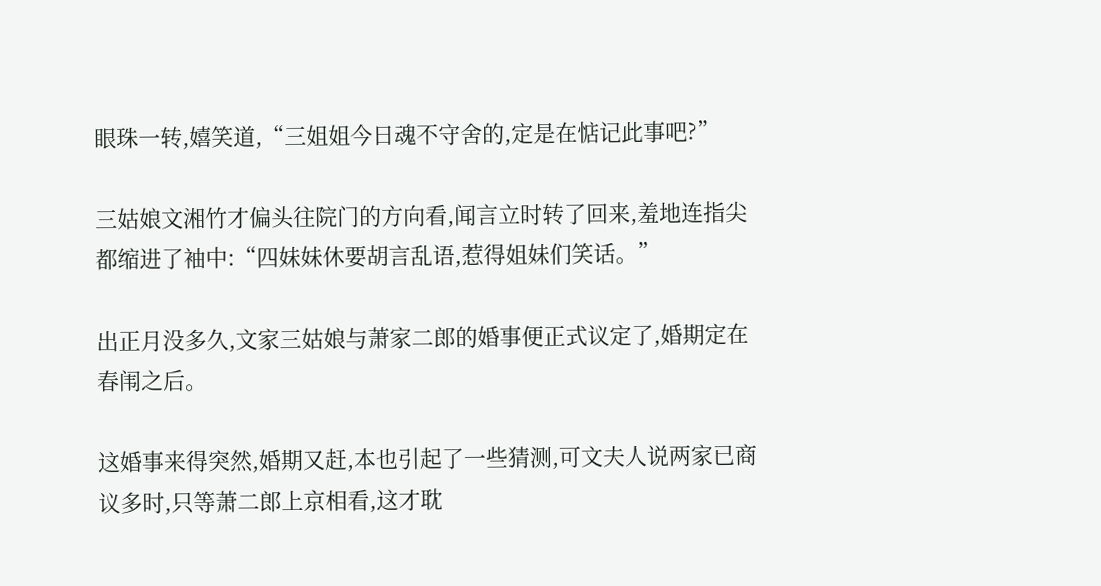眼珠一转,嬉笑道,“三姐姐今日魂不守舍的,定是在惦记此事吧?”

三姑娘文湘竹才偏头往院门的方向看,闻言立时转了回来,羞地连指尖都缩进了袖中:“四妹妹休要胡言乱语,惹得姐妹们笑话。”

出正月没多久,文家三姑娘与萧家二郎的婚事便正式议定了,婚期定在春闱之后。

这婚事来得突然,婚期又赶,本也引起了一些猜测,可文夫人说两家已商议多时,只等萧二郎上京相看,这才耽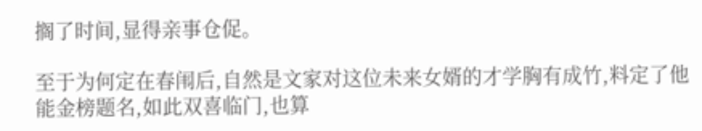搁了时间,显得亲事仓促。

至于为何定在春闱后,自然是文家对这位未来女婿的才学胸有成竹,料定了他能金榜题名,如此双喜临门,也算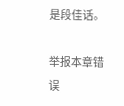是段佳话。

举报本章错误